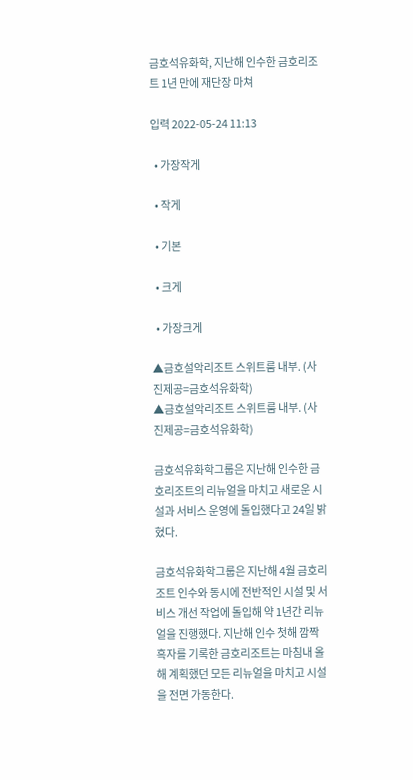금호석유화학, 지난해 인수한 금호리조트 1년 만에 재단장 마쳐

입력 2022-05-24 11:13

  • 가장작게

  • 작게

  • 기본

  • 크게

  • 가장크게

▲금호설악리조트 스위트룸 내부. (사진제공=금호석유화학)
▲금호설악리조트 스위트룸 내부. (사진제공=금호석유화학)

금호석유화학그룹은 지난해 인수한 금호리조트의 리뉴얼을 마치고 새로운 시설과 서비스 운영에 돌입했다고 24일 밝혔다.

금호석유화학그룹은 지난해 4월 금호리조트 인수와 동시에 전반적인 시설 및 서비스 개선 작업에 돌입해 약 1년간 리뉴얼을 진행했다. 지난해 인수 첫해 깜짝 흑자를 기록한 금호리조트는 마침내 올해 계획했던 모든 리뉴얼을 마치고 시설을 전면 가동한다.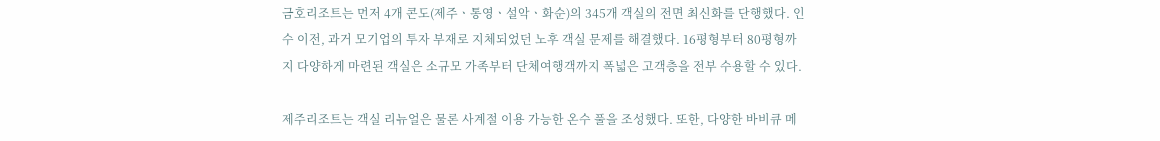금호리조트는 먼저 4개 콘도(제주ㆍ통영ㆍ설악ㆍ화순)의 345개 객실의 전면 최신화를 단행했다. 인수 이전, 과거 모기업의 투자 부재로 지체되었던 노후 객실 문제를 해결했다. 16평형부터 80평형까지 다양하게 마련된 객실은 소규모 가족부터 단체여행객까지 폭넓은 고객층을 전부 수용할 수 있다.

제주리조트는 객실 리뉴얼은 물론 사계절 이용 가능한 온수 풀을 조성했다. 또한, 다양한 바비큐 메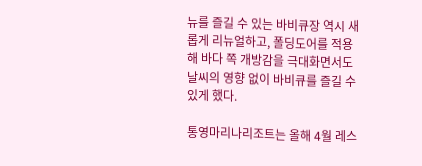뉴를 즐길 수 있는 바비큐장 역시 새롭게 리뉴얼하고, 폴딩도어를 적용해 바다 쪽 개방감을 극대화면서도 날씨의 영향 없이 바비큐를 즐길 수 있게 했다.

통영마리나리조트는 올해 4월 레스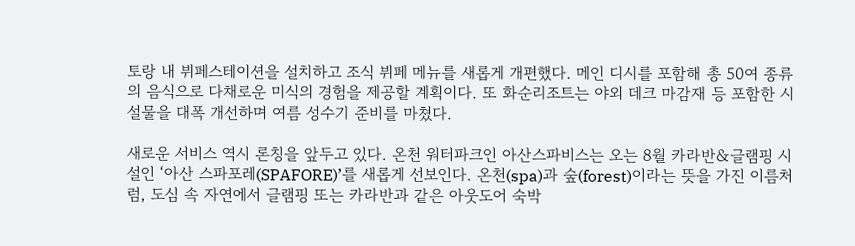토랑 내 뷔페스테이션을 설치하고 조식 뷔페 메뉴를 새롭게 개편했다. 메인 디시를 포함해 총 50여 종류의 음식으로 다채로운 미식의 경험을 제공할 계획이다. 또 화순리조트는 야외 데크 마감재 등 포함한 시설물을 대폭 개선하며 여름 성수기 준비를 마쳤다.

새로운 서비스 역시 론칭을 앞두고 있다. 온천 워터파크인 아산스파비스는 오는 8월 카라반&글램핑 시설인 ‘아산 스파포레(SPAFORE)’를 새롭게 선보인다. 온천(spa)과 숲(forest)이라는 뜻을 가진 이름처럼, 도심 속 자연에서 글램핑 또는 카라반과 같은 아웃도어 숙박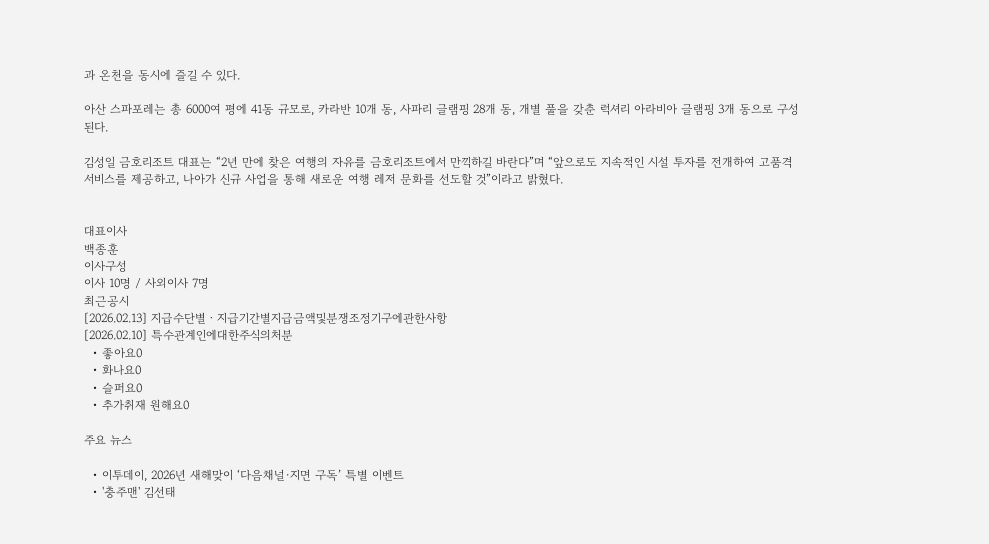과 온천을 동시에 즐길 수 있다.

아산 스파포레는 총 6000여 평에 41동 규모로, 카라반 10개 동, 사파리 글램핑 28개 동, 개별 풀을 갖춘 럭셔리 아라비아 글램핑 3개 동으로 구성된다.

김성일 금호리조트 대표는 “2년 만에 찾은 여행의 자유를 금호리조트에서 만끽하길 바란다”며 “앞으로도 지속적인 시설 투자를 전개하여 고품격 서비스를 제공하고, 나아가 신규 사업을 통해 새로운 여행 레저 문화를 선도할 것”이라고 밝혔다.


대표이사
백종훈
이사구성
이사 10명 / 사외이사 7명
최근공시
[2026.02.13] 지급수단별ㆍ지급기간별지급금액및분쟁조정기구에관한사항
[2026.02.10] 특수관계인에대한주식의처분
  • 좋아요0
  • 화나요0
  • 슬퍼요0
  • 추가취재 원해요0

주요 뉴스

  • 이투데이, 2026년 새해맞이 ‘다음채널·지면 구독’ 특별 이벤트
  • '충주맨' 김선태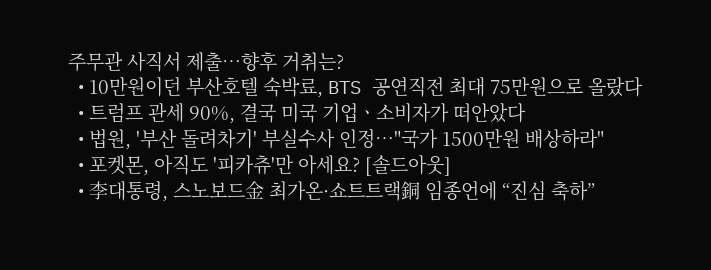주무관 사직서 제출…향후 거취는?
  • 10만원이던 부산호텔 숙박료, BTS 공연직전 최대 75만원으로 올랐다
  • 트럼프 관세 90%, 결국 미국 기업ㆍ소비자가 떠안았다
  • 법원, '부산 돌려차기' 부실수사 인정…"국가 1500만원 배상하라"
  • 포켓몬, 아직도 '피카츄'만 아세요? [솔드아웃]
  • 李대통령, 스노보드金 최가온·쇼트트랙銅 임종언에 “진심 축하”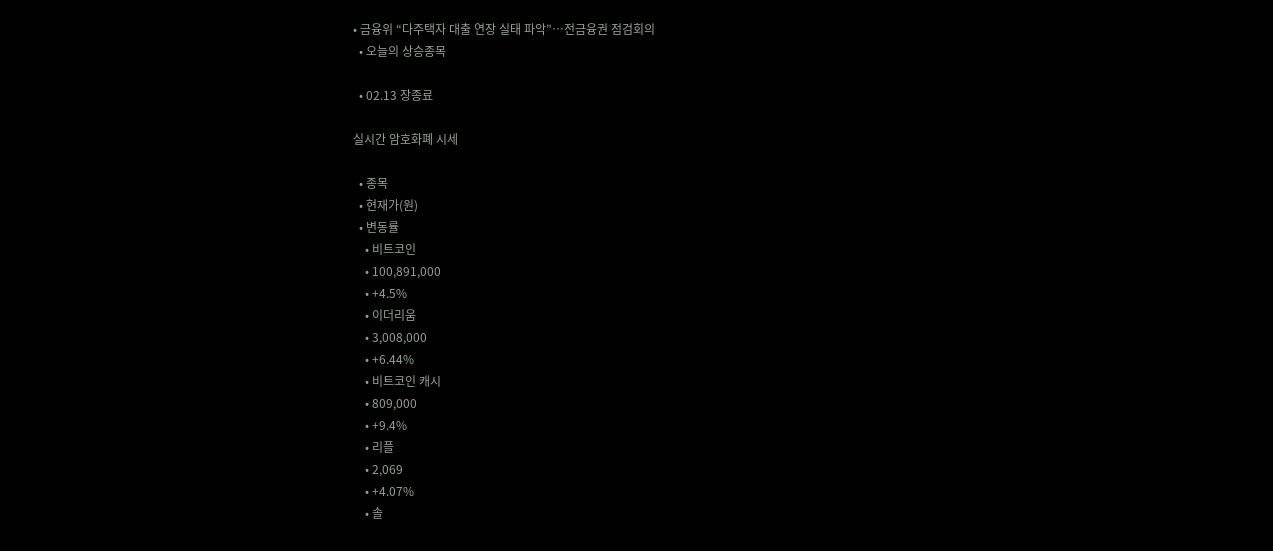• 금융위 “다주택자 대출 연장 실태 파악”⋯전금융권 점검회의
  • 오늘의 상승종목

  • 02.13 장종료

실시간 암호화폐 시세

  • 종목
  • 현재가(원)
  • 변동률
    • 비트코인
    • 100,891,000
    • +4.5%
    • 이더리움
    • 3,008,000
    • +6.44%
    • 비트코인 캐시
    • 809,000
    • +9.4%
    • 리플
    • 2,069
    • +4.07%
    • 솔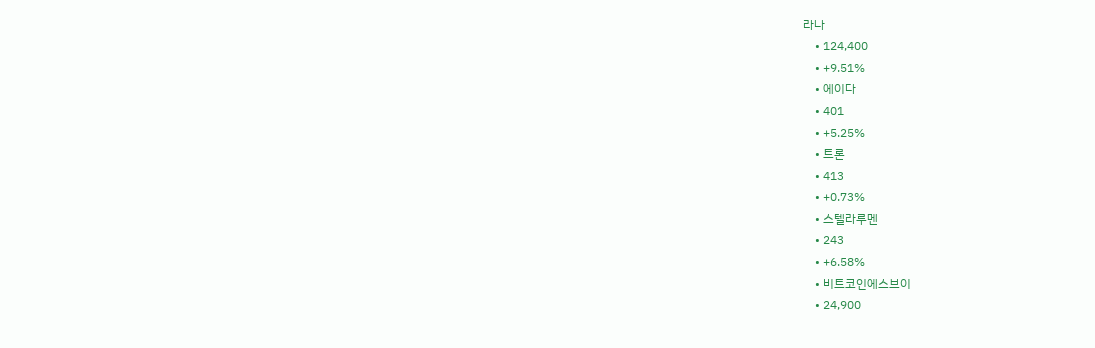라나
    • 124,400
    • +9.51%
    • 에이다
    • 401
    • +5.25%
    • 트론
    • 413
    • +0.73%
    • 스텔라루멘
    • 243
    • +6.58%
    • 비트코인에스브이
    • 24,900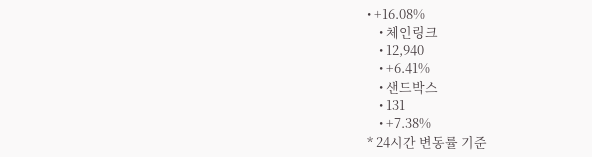• +16.08%
    • 체인링크
    • 12,940
    • +6.41%
    • 샌드박스
    • 131
    • +7.38%
* 24시간 변동률 기준